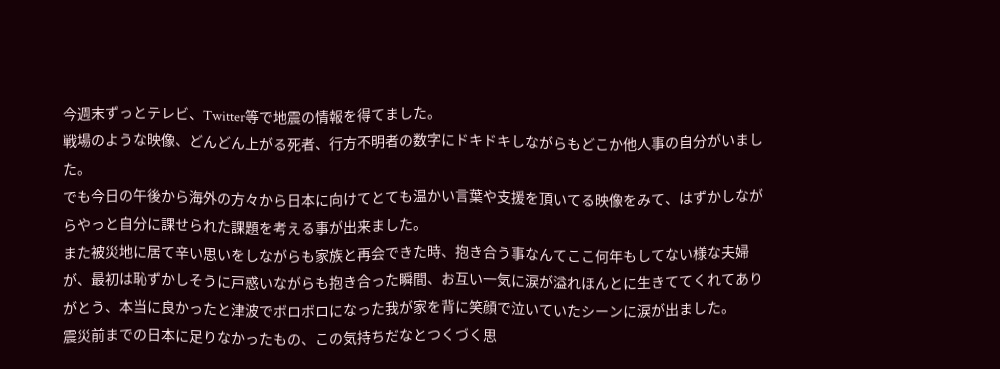今週末ずっとテレビ、Twitter等で地震の情報を得てました。
戦場のような映像、どんどん上がる死者、行方不明者の数字にドキドキしながらもどこか他人事の自分がいました。
でも今日の午後から海外の方々から日本に向けてとても温かい言葉や支援を頂いてる映像をみて、はずかしながらやっと自分に課せられた課題を考える事が出来ました。
また被災地に居て辛い思いをしながらも家族と再会できた時、抱き合う事なんてここ何年もしてない様な夫婦が、最初は恥ずかしそうに戸惑いながらも抱き合った瞬間、お互い一気に涙が溢れほんとに生きててくれてありがとう、本当に良かったと津波でボロボロになった我が家を背に笑顔で泣いていたシーンに涙が出ました。
震災前までの日本に足りなかったもの、この気持ちだなとつくづく思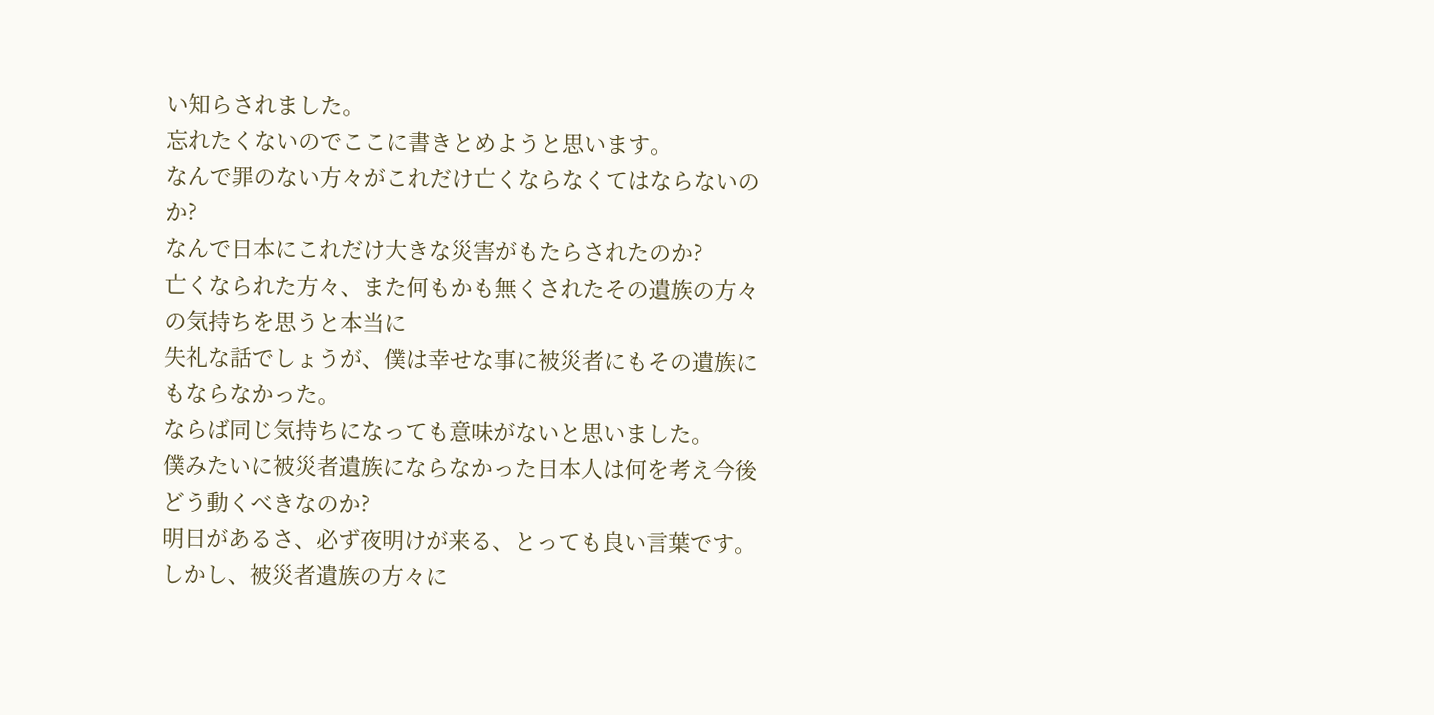い知らされました。
忘れたくないのでここに書きとめようと思います。
なんで罪のない方々がこれだけ亡くならなくてはならないのか?
なんで日本にこれだけ大きな災害がもたらされたのか?
亡くなられた方々、また何もかも無くされたその遺族の方々の気持ちを思うと本当に
失礼な話でしょうが、僕は幸せな事に被災者にもその遺族にもならなかった。
ならば同じ気持ちになっても意味がないと思いました。
僕みたいに被災者遺族にならなかった日本人は何を考え今後どう動くべきなのか?
明日があるさ、必ず夜明けが来る、とっても良い言葉です。
しかし、被災者遺族の方々に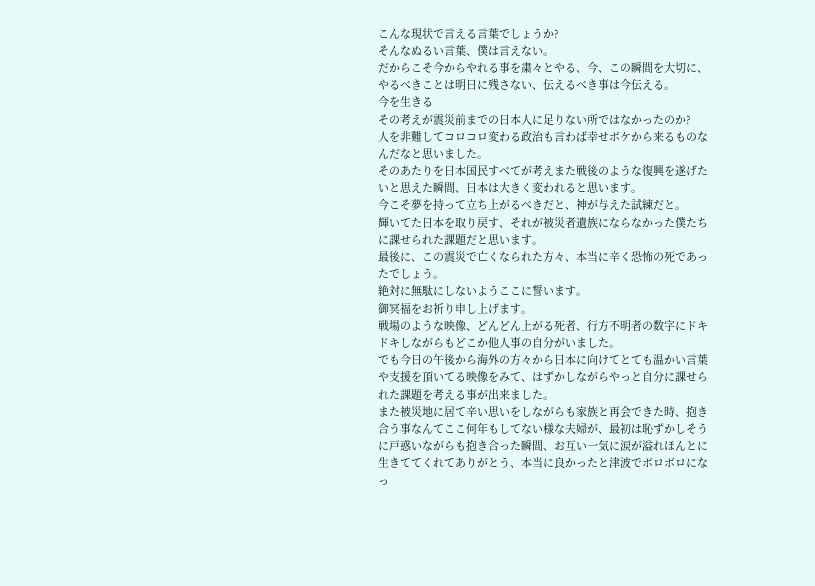こんな現状で言える言葉でしょうか?
そんなぬるい言葉、僕は言えない。
だからこそ今からやれる事を粛々とやる、今、この瞬間を大切に、やるべきことは明日に残さない、伝えるべき事は今伝える。
今を生きる
その考えが震災前までの日本人に足りない所ではなかったのか?
人を非難してコロコロ変わる政治も言わば幸せボケから来るものなんだなと思いました。
そのあたりを日本国民すべてが考えまた戦後のような復興を遂げたいと思えた瞬間、日本は大きく変われると思います。
今こそ夢を持って立ち上がるべきだと、神が与えた試練だと。
輝いてた日本を取り戻す、それが被災者遺族にならなかった僕たちに課せられた課題だと思います。
最後に、この震災で亡くなられた方々、本当に辛く恐怖の死であったでしょう。
絶対に無駄にしないようここに誓います。
御冥福をお祈り申し上げます。
戦場のような映像、どんどん上がる死者、行方不明者の数字にドキドキしながらもどこか他人事の自分がいました。
でも今日の午後から海外の方々から日本に向けてとても温かい言葉や支援を頂いてる映像をみて、はずかしながらやっと自分に課せられた課題を考える事が出来ました。
また被災地に居て辛い思いをしながらも家族と再会できた時、抱き合う事なんてここ何年もしてない様な夫婦が、最初は恥ずかしそうに戸惑いながらも抱き合った瞬間、お互い一気に涙が溢れほんとに生きててくれてありがとう、本当に良かったと津波でボロボロになっ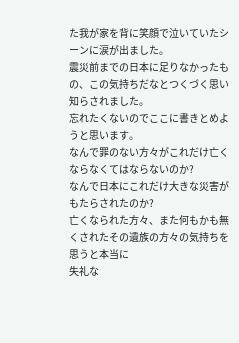た我が家を背に笑顔で泣いていたシーンに涙が出ました。
震災前までの日本に足りなかったもの、この気持ちだなとつくづく思い知らされました。
忘れたくないのでここに書きとめようと思います。
なんで罪のない方々がこれだけ亡くならなくてはならないのか?
なんで日本にこれだけ大きな災害がもたらされたのか?
亡くなられた方々、また何もかも無くされたその遺族の方々の気持ちを思うと本当に
失礼な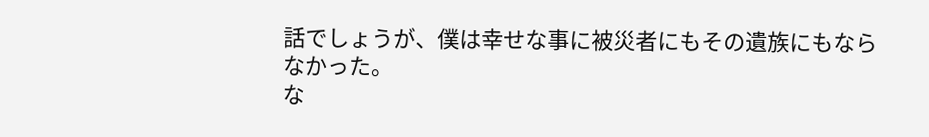話でしょうが、僕は幸せな事に被災者にもその遺族にもならなかった。
な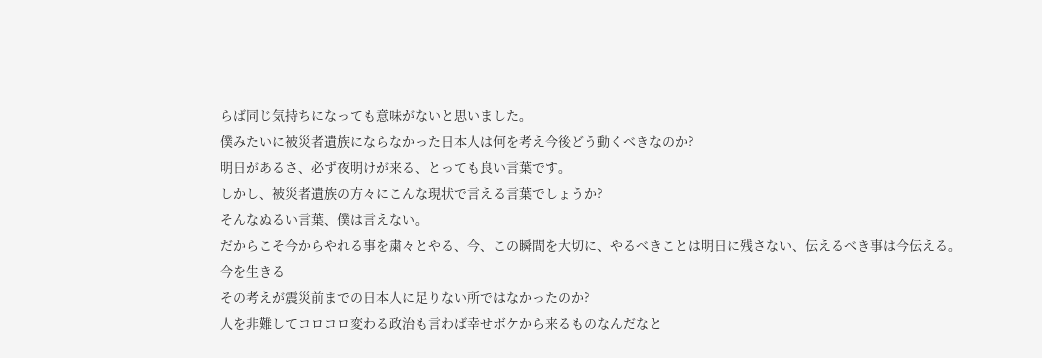らば同じ気持ちになっても意味がないと思いました。
僕みたいに被災者遺族にならなかった日本人は何を考え今後どう動くべきなのか?
明日があるさ、必ず夜明けが来る、とっても良い言葉です。
しかし、被災者遺族の方々にこんな現状で言える言葉でしょうか?
そんなぬるい言葉、僕は言えない。
だからこそ今からやれる事を粛々とやる、今、この瞬間を大切に、やるべきことは明日に残さない、伝えるべき事は今伝える。
今を生きる
その考えが震災前までの日本人に足りない所ではなかったのか?
人を非難してコロコロ変わる政治も言わば幸せボケから来るものなんだなと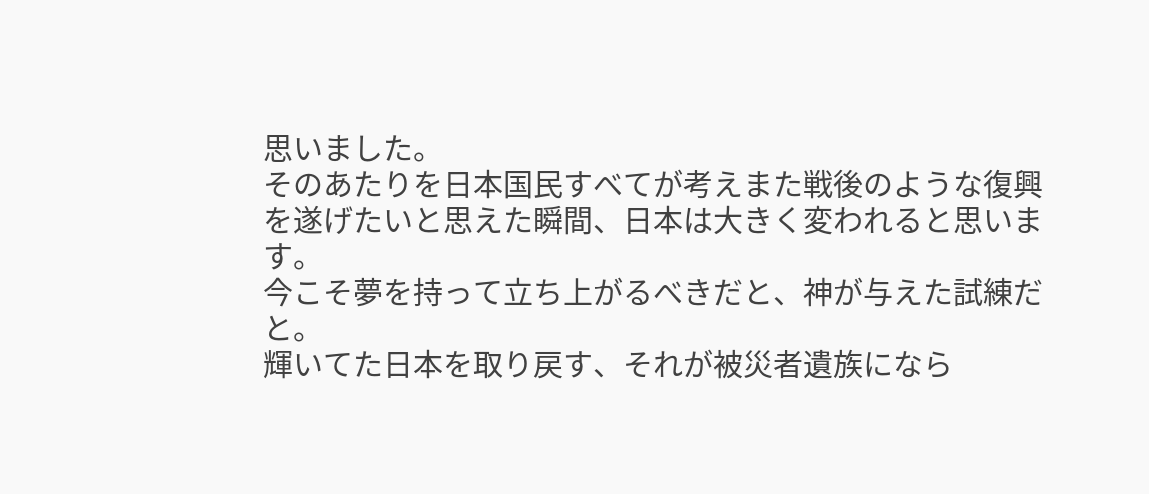思いました。
そのあたりを日本国民すべてが考えまた戦後のような復興を遂げたいと思えた瞬間、日本は大きく変われると思います。
今こそ夢を持って立ち上がるべきだと、神が与えた試練だと。
輝いてた日本を取り戻す、それが被災者遺族になら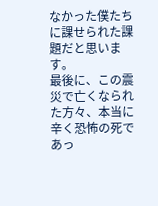なかった僕たちに課せられた課題だと思います。
最後に、この震災で亡くなられた方々、本当に辛く恐怖の死であっ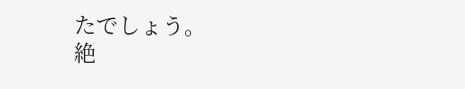たでしょう。
絶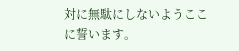対に無駄にしないようここに誓います。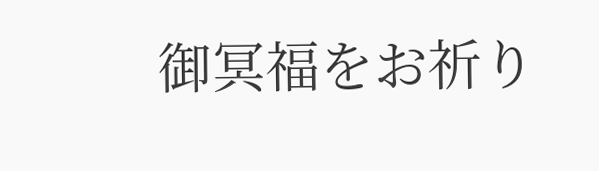御冥福をお祈り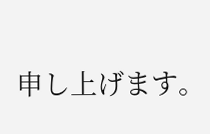申し上げます。